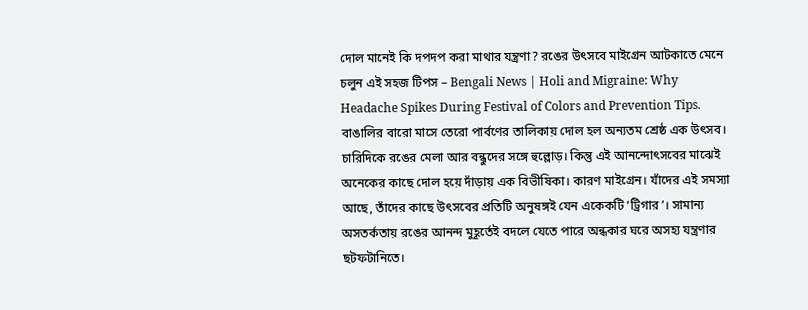দোল মানেই কি দপদপ করা মাথার যন্ত্রণা? রঙের উৎসবে মাইগ্রেন আটকাতে মেনে চলুন এই সহজ টিপস – Bengali News | Holi and Migraine: Why Headache Spikes During Festival of Colors and Prevention Tips.
বাঙালির বারো মাসে তেরো পার্বণের তালিকায় দোল হল অন্যতম শ্রেষ্ঠ এক উৎসব। চারিদিকে রঙের মেলা আর বন্ধুদের সঙ্গে হুল্লোড়। কিন্তু এই আনন্দোৎসবের মাঝেই অনেকের কাছে দোল হয়ে দাঁড়ায় এক বিভীষিকা। কারণ মাইগ্রেন। যাঁদের এই সমস্যা আছে, তাঁদের কাছে উৎসবের প্রতিটি অনুষঙ্গই যেন একেকটি ‘ট্রিগার’। সামান্য অসতর্কতায় রঙের আনন্দ মুহূর্তেই বদলে যেতে পারে অন্ধকার ঘরে অসহ্য যন্ত্রণার ছটফটানিতে।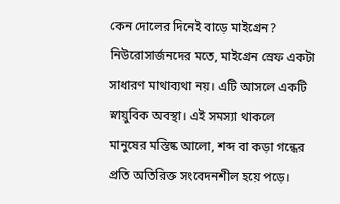কেন দোলের দিনেই বাড়ে মাইগ্রেন?
নিউরোসার্জনদের মতে, মাইগ্রেন স্রেফ একটা সাধারণ মাথাব্যথা নয়। এটি আসলে একটি স্নায়ুবিক অবস্থা। এই সমস্যা থাকলে মানুষের মস্তিষ্ক আলো, শব্দ বা কড়া গন্ধের প্রতি অতিরিক্ত সংবেদনশীল হয়ে পড়ে।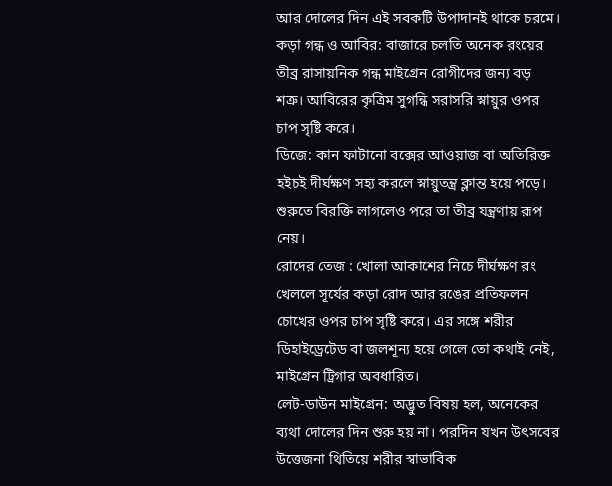আর দোলের দিন এই সবকটি উপাদানই থাকে চরমে।
কড়া গন্ধ ও আবির: বাজারে চলতি অনেক রংয়ের তীব্র রাসায়নিক গন্ধ মাইগ্রেন রোগীদের জন্য বড় শত্রু। আবিরের কৃত্রিম সুগন্ধি সরাসরি স্নায়ুর ওপর চাপ সৃষ্টি করে।
ডিজে: কান ফাটানো বক্সের আওয়াজ বা অতিরিক্ত হইচই দীর্ঘক্ষণ সহ্য করলে স্নায়ুতন্ত্র ক্লান্ত হয়ে পড়ে। শুরুতে বিরক্তি লাগলেও পরে তা তীব্র যন্ত্রণায় রূপ নেয়।
রোদের তেজ : খোলা আকাশের নিচে দীর্ঘক্ষণ রং খেললে সূর্যের কড়া রোদ আর রঙের প্রতিফলন চোখের ওপর চাপ সৃষ্টি করে। এর সঙ্গে শরীর ডিহাইড্রেটেড বা জলশূন্য হয়ে গেলে তো কথাই নেই, মাইগ্রেন ট্রিগার অবধারিত।
লেট-ডাউন মাইগ্রেন: অদ্ভুত বিষয় হল, অনেকের ব্যথা দোলের দিন শুরু হয় না। পরদিন যখন উৎসবের উত্তেজনা থিতিয়ে শরীর স্বাভাবিক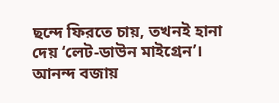ছন্দে ফিরতে চায়, তখনই হানা দেয় ‘লেট-ডাউন মাইগ্রেন’।
আনন্দ বজায়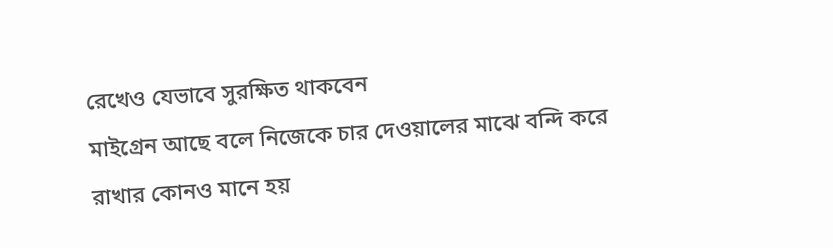রেখেও যেভাবে সুরক্ষিত থাকবেন
মাইগ্রেন আছে বলে নিজেকে চার দেওয়ালের মাঝে বন্দি করে রাখার কোনও মানে হয়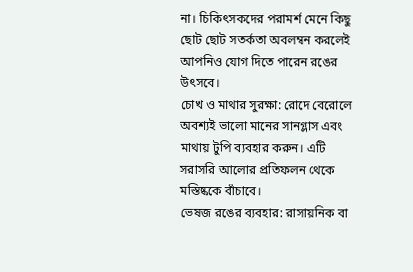না। চিকিৎসকদের পরামর্শ মেনে কিছু ছোট ছোট সতর্কতা অবলম্বন করলেই আপনিও যোগ দিতে পারেন রঙের উৎসবে।
চোখ ও মাথার সুরক্ষা: রোদে বেরোলে অবশ্যই ভালো মানের সানগ্লাস এবং মাথায় টুপি ব্যবহার করুন। এটি সরাসরি আলোর প্রতিফলন থেকে মস্তিষ্ককে বাঁচাবে।
ভেষজ রঙের ব্যবহার: রাসায়নিক বা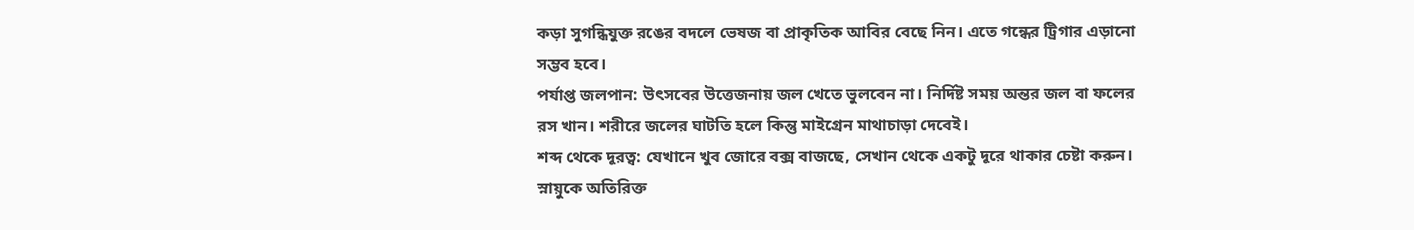কড়া সুগন্ধিযুক্ত রঙের বদলে ভেষজ বা প্রাকৃতিক আবির বেছে নিন। এতে গন্ধের ট্রিগার এড়ানো সম্ভব হবে।
পর্যাপ্ত জলপান: উৎসবের উত্তেজনায় জল খেতে ভুলবেন না। নির্দিষ্ট সময় অন্তর জল বা ফলের রস খান। শরীরে জলের ঘাটতি হলে কিন্তু মাইগ্রেন মাথাচাড়া দেবেই।
শব্দ থেকে দূরত্ব: যেখানে খুব জোরে বক্স বাজছে, সেখান থেকে একটু দূরে থাকার চেষ্টা করুন। স্নায়ুকে অতিরিক্ত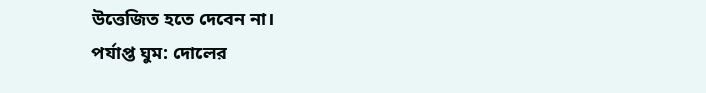উত্তেজিত হতে দেবেন না।
পর্যাপ্ত ঘুম: দোলের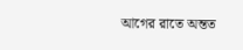আগের রাতে অন্তত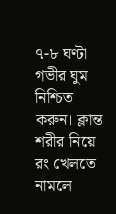৭-৮ ঘণ্টা গভীর ঘুম নিশ্চিত করুন। ক্লান্ত শরীর নিয়ে রং খেলতে নামলে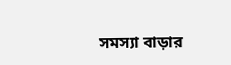সমস্যা বাড়ার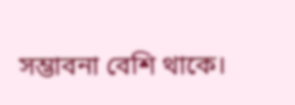সম্ভাবনা বেশি থাকে।